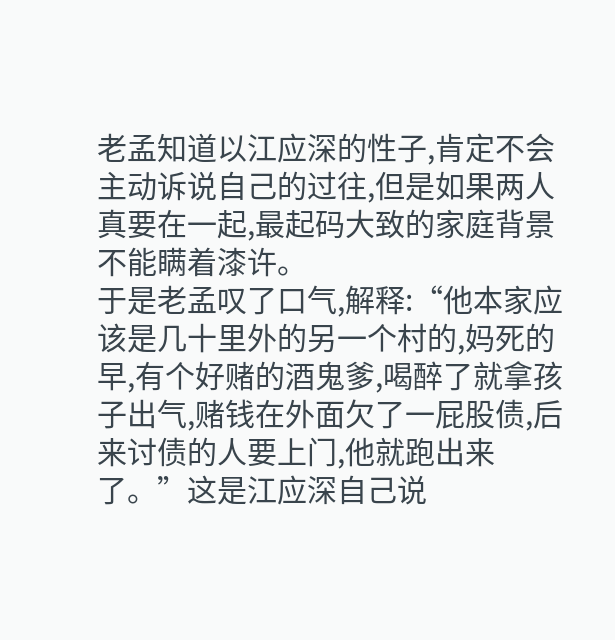老孟知道以江应深的性子,肯定不会主动诉说自己的过往,但是如果两人真要在一起,最起码大致的家庭背景不能瞒着漆许。
于是老孟叹了口气,解释:“他本家应该是几十里外的另一个村的,妈死的早,有个好赌的酒鬼爹,喝醉了就拿孩子出气,赌钱在外面欠了一屁股债,后来讨债的人要上门,他就跑出来了。”这是江应深自己说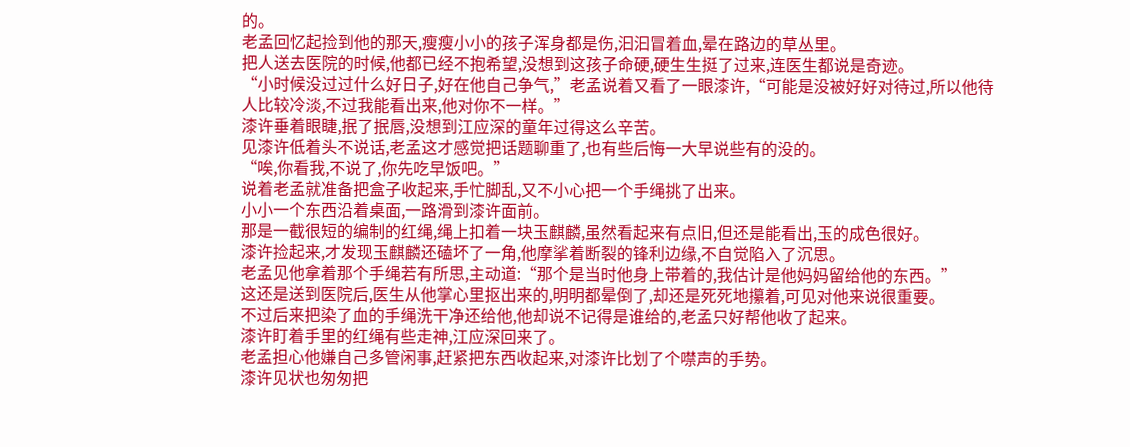的。
老孟回忆起捡到他的那天,瘦瘦小小的孩子浑身都是伤,汩汩冒着血,晕在路边的草丛里。
把人送去医院的时候,他都已经不抱希望,没想到这孩子命硬,硬生生挺了过来,连医生都说是奇迹。
“小时候没过过什么好日子,好在他自己争气,”老孟说着又看了一眼漆许,“可能是没被好好对待过,所以他待人比较冷淡,不过我能看出来,他对你不一样。”
漆许垂着眼睫,抿了抿唇,没想到江应深的童年过得这么辛苦。
见漆许低着头不说话,老孟这才感觉把话题聊重了,也有些后悔一大早说些有的没的。
“唉,你看我,不说了,你先吃早饭吧。”
说着老孟就准备把盒子收起来,手忙脚乱,又不小心把一个手绳挑了出来。
小小一个东西沿着桌面,一路滑到漆许面前。
那是一截很短的编制的红绳,绳上扣着一块玉麒麟,虽然看起来有点旧,但还是能看出,玉的成色很好。
漆许捡起来,才发现玉麒麟还磕坏了一角,他摩挲着断裂的锋利边缘,不自觉陷入了沉思。
老孟见他拿着那个手绳若有所思,主动道:“那个是当时他身上带着的,我估计是他妈妈留给他的东西。”
这还是送到医院后,医生从他掌心里抠出来的,明明都晕倒了,却还是死死地攥着,可见对他来说很重要。
不过后来把染了血的手绳洗干净还给他,他却说不记得是谁给的,老孟只好帮他收了起来。
漆许盯着手里的红绳有些走神,江应深回来了。
老孟担心他嫌自己多管闲事,赶紧把东西收起来,对漆许比划了个噤声的手势。
漆许见状也匆匆把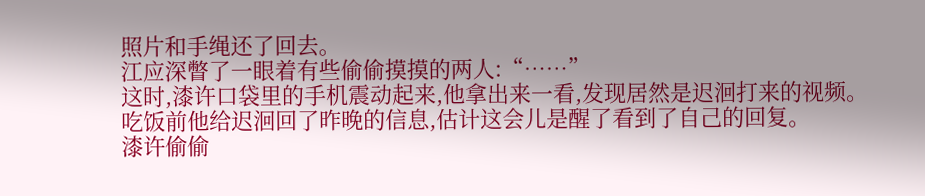照片和手绳还了回去。
江应深瞥了一眼着有些偷偷摸摸的两人:“……”
这时,漆许口袋里的手机震动起来,他拿出来一看,发现居然是迟洄打来的视频。
吃饭前他给迟洄回了昨晚的信息,估计这会儿是醒了看到了自己的回复。
漆许偷偷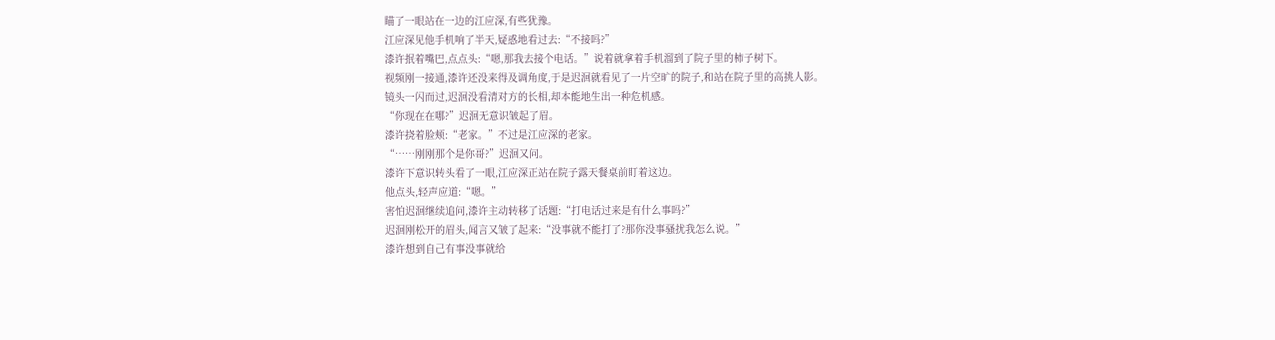瞄了一眼站在一边的江应深,有些犹豫。
江应深见他手机响了半天,疑惑地看过去:“不接吗?”
漆许抿着嘴巴,点点头:“嗯,那我去接个电话。”说着就拿着手机溜到了院子里的柿子树下。
视频刚一接通,漆许还没来得及调角度,于是迟洄就看见了一片空旷的院子,和站在院子里的高挑人影。
镜头一闪而过,迟洄没看清对方的长相,却本能地生出一种危机感。
“你现在在哪?”迟洄无意识皱起了眉。
漆许挠着脸颊:“老家。”不过是江应深的老家。
“……刚刚那个是你哥?”迟洄又问。
漆许下意识转头看了一眼,江应深正站在院子露天餐桌前盯着这边。
他点头,轻声应道:“嗯。”
害怕迟洄继续追问,漆许主动转移了话题:“打电话过来是有什么事吗?”
迟洄刚松开的眉头,闻言又皱了起来:“没事就不能打了?那你没事骚扰我怎么说。”
漆许想到自己有事没事就给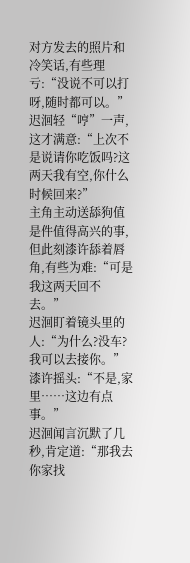对方发去的照片和冷笑话,有些理亏:“没说不可以打呀,随时都可以。”
迟洄轻“哼”一声,这才满意:“上次不是说请你吃饭吗?这两天我有空,你什么时候回来?”
主角主动送舔狗值是件值得高兴的事,但此刻漆许舔着唇角,有些为难:“可是我这两天回不去。”
迟洄盯着镜头里的人:“为什么?没车?我可以去接你。”
漆许摇头:“不是,家里……这边有点事。”
迟洄闻言沉默了几秒,肯定道:“那我去你家找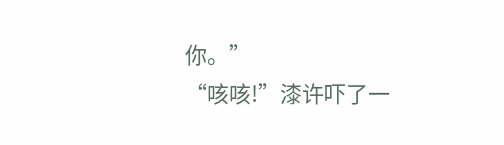你。”
“咳咳!”漆许吓了一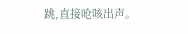跳,直接呛咳出声。